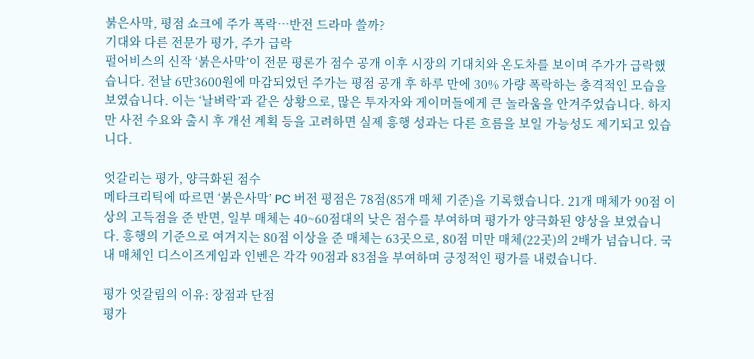붉은사막, 평점 쇼크에 주가 폭락…반전 드라마 쓸까?
기대와 다른 전문가 평가, 주가 급락
펄어비스의 신작 ‘붉은사막’이 전문 평론가 점수 공개 이후 시장의 기대치와 온도차를 보이며 주가가 급락했습니다. 전날 6만3600원에 마감되었던 주가는 평점 공개 후 하루 만에 30% 가량 폭락하는 충격적인 모습을 보였습니다. 이는 ‘날벼락’과 같은 상황으로, 많은 투자자와 게이머들에게 큰 놀라움을 안겨주었습니다. 하지만 사전 수요와 출시 후 개선 계획 등을 고려하면 실제 흥행 성과는 다른 흐름을 보일 가능성도 제기되고 있습니다.

엇갈리는 평가, 양극화된 점수
메타크리틱에 따르면 ‘붉은사막’ PC 버전 평점은 78점(85개 매체 기준)을 기록했습니다. 21개 매체가 90점 이상의 고득점을 준 반면, 일부 매체는 40~60점대의 낮은 점수를 부여하며 평가가 양극화된 양상을 보였습니다. 흥행의 기준으로 여겨지는 80점 이상을 준 매체는 63곳으로, 80점 미만 매체(22곳)의 2배가 넘습니다. 국내 매체인 디스이즈게임과 인벤은 각각 90점과 83점을 부여하며 긍정적인 평가를 내렸습니다.

평가 엇갈림의 이유: 장점과 단점
평가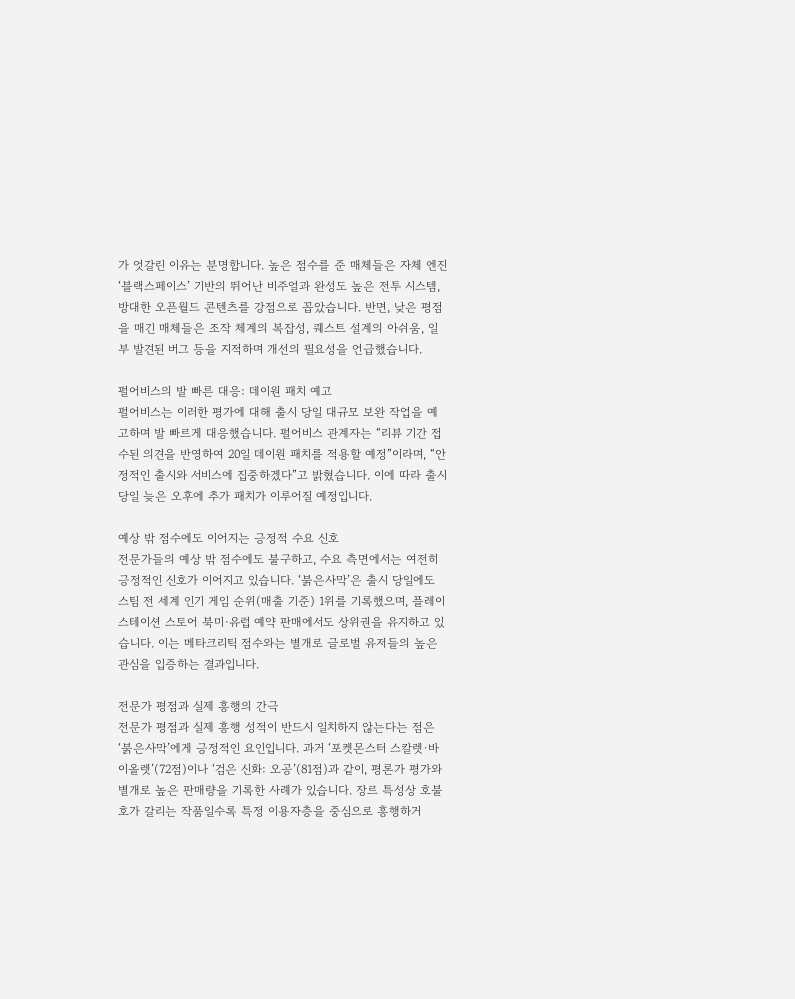가 엇갈린 이유는 분명합니다. 높은 점수를 준 매체들은 자체 엔진 ‘블랙스페이스’ 기반의 뛰어난 비주얼과 완성도 높은 전투 시스템, 방대한 오픈월드 콘텐츠를 강점으로 꼽았습니다. 반면, 낮은 평점을 매긴 매체들은 조작 체계의 복잡성, 퀘스트 설계의 아쉬움, 일부 발견된 버그 등을 지적하며 개선의 필요성을 언급했습니다.

펄어비스의 발 빠른 대응: 데이원 패치 예고
펄어비스는 이러한 평가에 대해 출시 당일 대규모 보완 작업을 예고하며 발 빠르게 대응했습니다. 펄어비스 관계자는 “리뷰 기간 접수된 의견을 반영하여 20일 데이원 패치를 적용할 예정”이라며, “안정적인 출시와 서비스에 집중하겠다”고 밝혔습니다. 이에 따라 출시 당일 늦은 오후에 추가 패치가 이루어질 예정입니다.

예상 밖 점수에도 이어지는 긍정적 수요 신호
전문가들의 예상 밖 점수에도 불구하고, 수요 측면에서는 여전히 긍정적인 신호가 이어지고 있습니다. ‘붉은사막’은 출시 당일에도 스팀 전 세계 인기 게임 순위(매출 기준) 1위를 기록했으며, 플레이스테이션 스토어 북미·유럽 예약 판매에서도 상위권을 유지하고 있습니다. 이는 메타크리틱 점수와는 별개로 글로벌 유저들의 높은 관심을 입증하는 결과입니다.

전문가 평점과 실제 흥행의 간극
전문가 평점과 실제 흥행 성적이 반드시 일치하지 않는다는 점은 ‘붉은사막’에게 긍정적인 요인입니다. 과거 ‘포켓몬스터 스칼렛·바이올렛’(72점)이나 ‘검은 신화: 오공’(81점)과 같이, 평론가 평가와 별개로 높은 판매량을 기록한 사례가 있습니다. 장르 특성상 호불호가 갈리는 작품일수록 특정 이용자층을 중심으로 흥행하거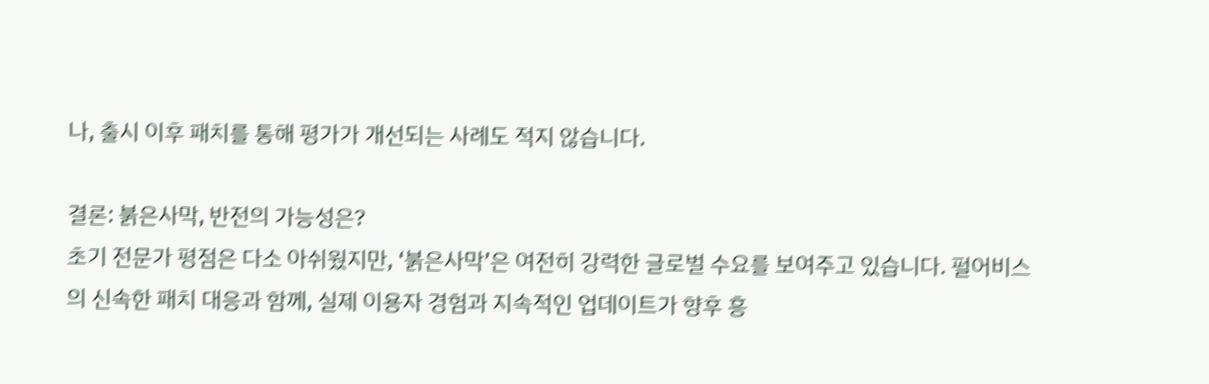나, 출시 이후 패치를 통해 평가가 개선되는 사례도 적지 않습니다.

결론: 붉은사막, 반전의 가능성은?
초기 전문가 평점은 다소 아쉬웠지만, ‘붉은사막’은 여전히 강력한 글로벌 수요를 보여주고 있습니다. 펄어비스의 신속한 패치 대응과 함께, 실제 이용자 경험과 지속적인 업데이트가 향후 흥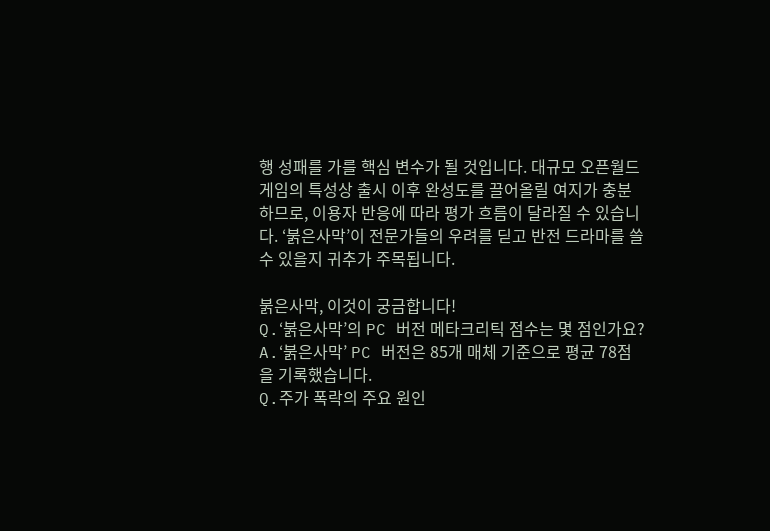행 성패를 가를 핵심 변수가 될 것입니다. 대규모 오픈월드 게임의 특성상 출시 이후 완성도를 끌어올릴 여지가 충분하므로, 이용자 반응에 따라 평가 흐름이 달라질 수 있습니다. ‘붉은사막’이 전문가들의 우려를 딛고 반전 드라마를 쓸 수 있을지 귀추가 주목됩니다.

붉은사막, 이것이 궁금합니다!
Q.‘붉은사막’의 PC 버전 메타크리틱 점수는 몇 점인가요?
A.‘붉은사막’ PC 버전은 85개 매체 기준으로 평균 78점을 기록했습니다.
Q.주가 폭락의 주요 원인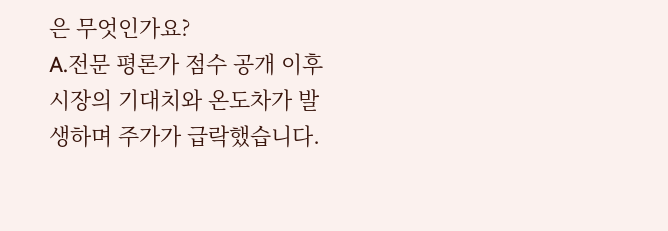은 무엇인가요?
A.전문 평론가 점수 공개 이후 시장의 기대치와 온도차가 발생하며 주가가 급락했습니다.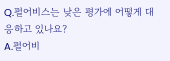Q.펄어비스는 낮은 평가에 어떻게 대응하고 있나요?
A.펄어비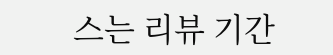스는 리뷰 기간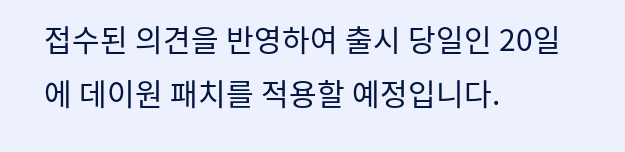접수된 의견을 반영하여 출시 당일인 20일에 데이원 패치를 적용할 예정입니다.